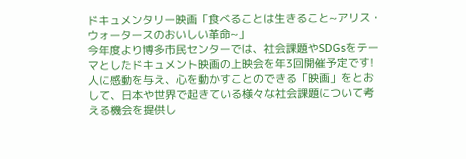ドキュメンタリー映画「食べることは生きること~アリス・ウォータースのおいしい革命~」
今年度より博多市民センターでは、社会課題やSDGsをテーマとしたドキュメント映画の上映会を年3回開催予定です!
人に感動を与え、心を動かすことのできる「映画」をとおして、日本や世界で起きている様々な社会課題について考える機会を提供し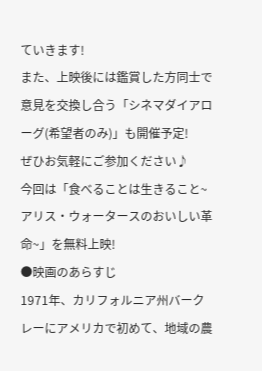ていきます!
また、上映後には鑑賞した方同士で意見を交換し合う「シネマダイアローグ(希望者のみ)」も開催予定!
ぜひお気軽にご参加ください♪
今回は「食べることは生きること~アリス・ウォータースのおいしい革命~」を無料上映!
●映画のあらすじ
1971年、カリフォルニア州バークレーにアメリカで初めて、地域の農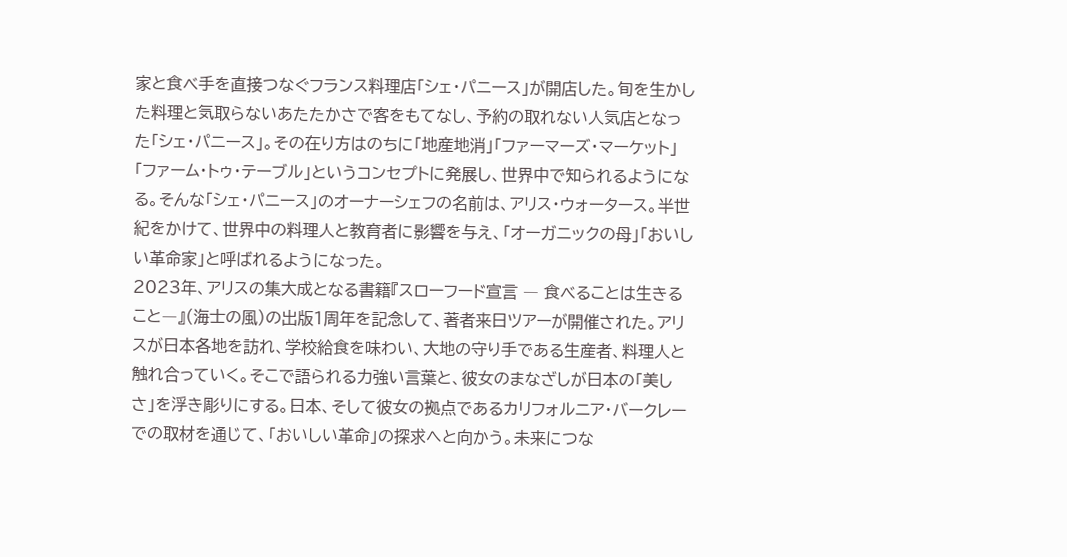家と食べ手を直接つなぐフランス料理店「シェ・パニース」が開店した。旬を生かした料理と気取らないあたたかさで客をもてなし、予約の取れない人気店となった「シェ・パニース」。その在り方はのちに「地産地消」「ファーマーズ・マーケット」「ファーム・トゥ・テーブル」というコンセプトに発展し、世界中で知られるようになる。そんな「シェ・パニース」のオーナーシェフの名前は、アリス・ウォータース。半世紀をかけて、世界中の料理人と教育者に影響を与え、「オーガニックの母」「おいしい革命家」と呼ばれるようになった。
2023年、アリスの集大成となる書籍『スローフード宣言 ― 食べることは生きること―』(海士の風)の出版1周年を記念して、著者来日ツアーが開催された。アリスが日本各地を訪れ、学校給食を味わい、大地の守り手である生産者、料理人と触れ合っていく。そこで語られる力強い言葉と、彼女のまなざしが日本の「美しさ」を浮き彫りにする。日本、そして彼女の拠点であるカリフォルニア・バークレーでの取材を通じて、「おいしい革命」の探求へと向かう。未来につな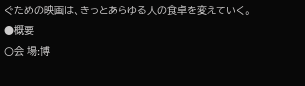ぐための映画は、きっとあらゆる人の食卓を変えていく。
●概要
〇会 場:博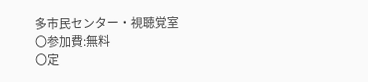多市民センター・視聴覚室
〇参加費:無料
〇定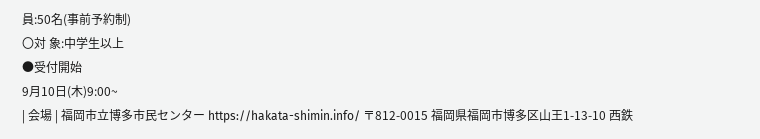員:50名(事前予約制)
〇対 象:中学生以上
●受付開始
9月10日(木)9:00~
| 会場 | 福岡市立博多市民センター https://hakata-shimin.info/ 〒812-0015 福岡県福岡市博多区山王1-13-10 西鉄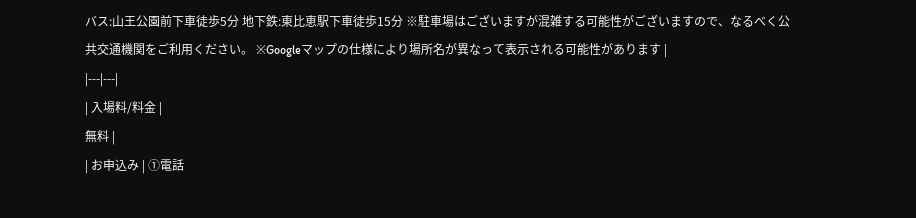バス:山王公園前下車徒歩5分 地下鉄:東比恵駅下車徒歩15分 ※駐車場はございますが混雑する可能性がございますので、なるべく公共交通機関をご利用ください。 ※Googleマップの仕様により場所名が異なって表示される可能性があります |
|---|---|
| 入場料/料金 |
無料 |
| お申込み | ①電話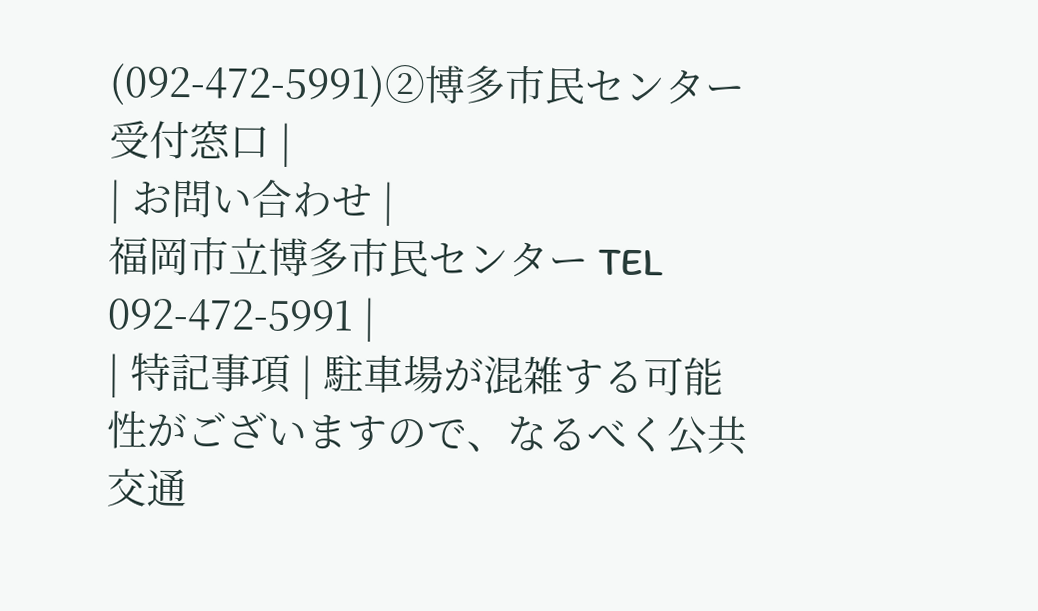(092-472-5991)②博多市民センター受付窓口 |
| お問い合わせ |
福岡市立博多市民センター TEL 092-472-5991 |
| 特記事項 | 駐車場が混雑する可能性がございますので、なるべく公共交通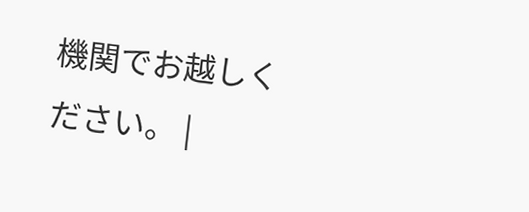機関でお越しください。 |